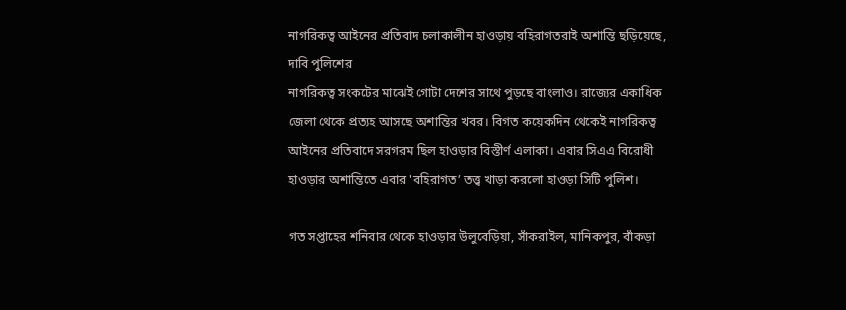নাগরিকত্ব আইনের প্রতিবাদ চলাকালীন হাওড়ায় বহিরাগতরাই অশান্তি ছড়িয়েছে, দাবি পুলিশের
নাগরিকত্ব সংকটের মাঝেই গোটা দেশের সাথে পুড়ছে বাংলাও। রাজ্যের একাধিক জেলা থেকে প্রত্যহ আসছে অশান্তির খবর। বিগত কয়েকদিন থেকেই নাগরিকত্ব আইনের প্রতিবাদে সরগরম ছিল হাওড়ার বিস্তীর্ণ এলাকা। এবার সিএএ বিরোধী হাওড়ার অশান্তিতে এবার 'বহিরাগত’ তত্ত্ব খাড়া করলো হাওড়া সিটি পুলিশ।

গত সপ্তাহের শনিবার থেকে হাওড়ার উলুবেড়িয়া, সাঁকরাইল, মানিকপুর, বাঁকড়া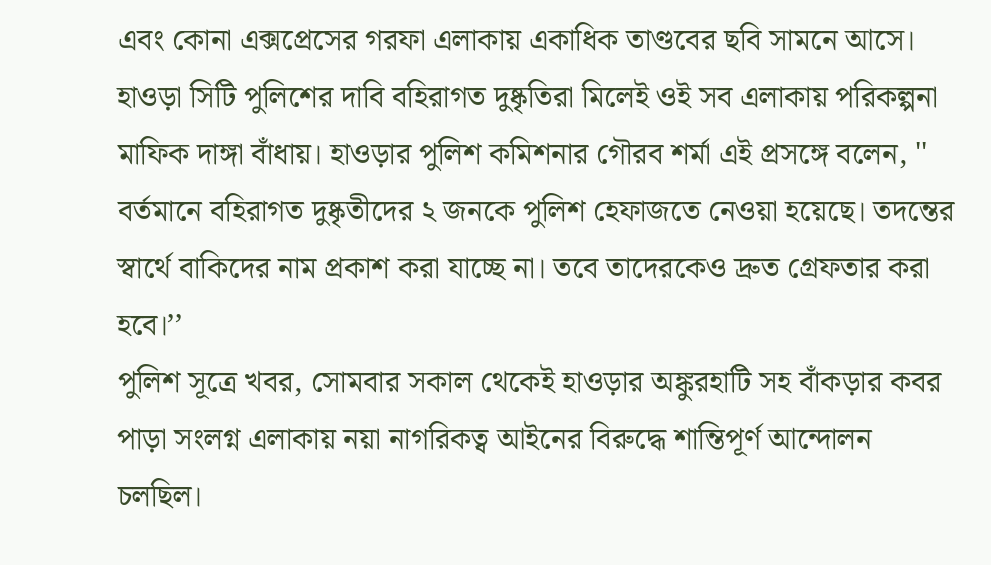এবং কোনা এক্সপ্রেসের গরফা এলাকায় একাধিক তাণ্ডবের ছবি সামনে আসে। হাওড়া সিটি পুলিশের দাবি বহিরাগত দুষ্কৃতিরা মিলেই ওই সব এলাকায় পরিকল্পনা মাফিক দাঙ্গা বাঁধায়। হাওড়ার পুলিশ কমিশনার গৌরব শর্মা এই প্রসঙ্গে বলেন, '' বর্তমানে বহিরাগত দুষ্কৃতীদের ২ জনকে পুলিশ হেফাজতে নেওয়া হয়েছে। তদন্তের স্বার্থে বাকিদের নাম প্রকাশ করা যাচ্ছে না। তবে তাদেরকেও দ্রুত গ্রেফতার করা হবে।’’
পুলিশ সূত্রে খবর, সোমবার সকাল থেকেই হাওড়ার অঙ্কুরহাটি সহ বাঁকড়ার কবর পাড়া সংলগ্ন এলাকায় নয়া নাগরিকত্ব আইনের বিরুদ্ধে শান্তিপূর্ণ আন্দোলন চলছিল।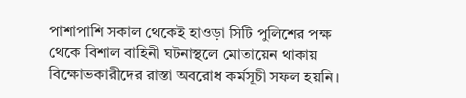পাশাপাশি সকাল থেকেই হাওড়া সিটি পুলিশের পক্ষ থেকে বিশাল বাহিনী ঘটনাস্থলে মোতায়েন থাকায় বিক্ষোভকারীদের রাস্তা অবরোধ কর্মসূচী সফল হয়নি।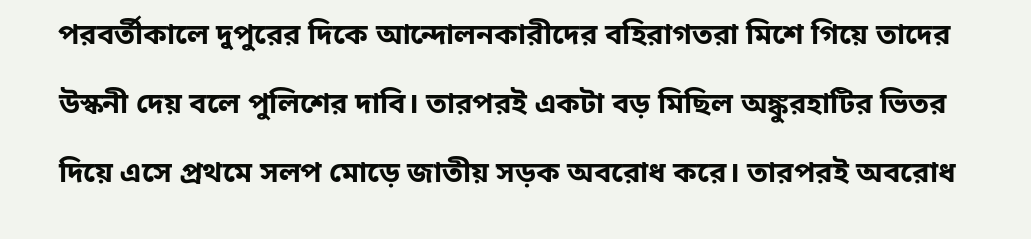পরবর্তীকালে দুপুরের দিকে আন্দোলনকারীদের বহিরাগতরা মিশে গিয়ে তাদের উস্কনী দেয় বলে পুলিশের দাবি। তারপরই একটা বড় মিছিল অঙ্কুরহাটির ভিতর দিয়ে এসে প্রথমে সলপ মোড়ে জাতীয় সড়ক অবরোধ করে। তারপরই অবরোধ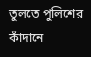তুলতে পুলিশের কাঁদানে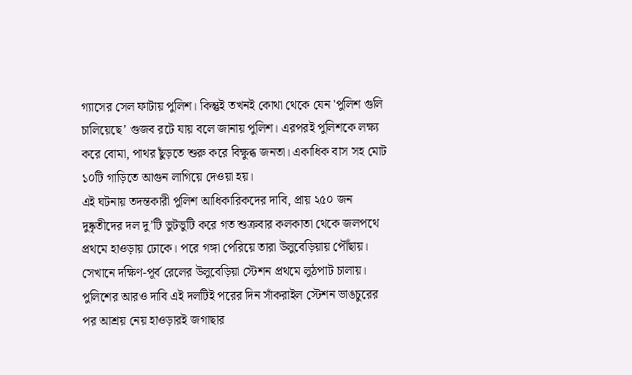গ্যাসের সেল ফাটায় পুলিশ। কিন্তুই তখনই কোথা থেকে যেন 'পুলিশ গুলি চালিয়েছে’ গুজব রটে যায় বলে জানায় পুলিশ। এরপরই পুলিশকে লক্ষ্য করে বোমা, পাথর ছুঁড়তে শুরু করে বিক্ষুব্ধ জনতা। একাধিক বাস সহ মোট ১০টি গাড়িতে আগুন লাগিয়ে দেওয়া হয়।
এই ঘটনায় তদন্তকারী পুলিশ আধিকারিকদের দাবি, প্রায় ২৫০ জন দুষ্কৃতীদের দল দু’টি ভুটভুটি করে গত শুক্রবার কলকাতা থেকে জলপথে প্রথমে হাওড়ায় ঢোকে। পরে গঙ্গা পেরিয়ে তারা উলুবেড়িয়ায় পৌঁছায়। সেখানে দক্ষিণ-পূর্ব রেলের উলুবেড়িয়া স্টেশন প্রথমে লুঠপাট চালায়। পুলিশের আরও দাবি এই দলটিই পরের দিন সাঁকরাইল স্টেশন ভাঙচুরের পর আশ্রয় নেয় হাওড়ারই জগাছার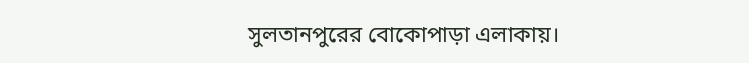সুলতানপুরের বোকোপাড়া এলাকায়।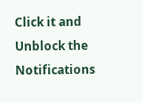Click it and Unblock the Notifications